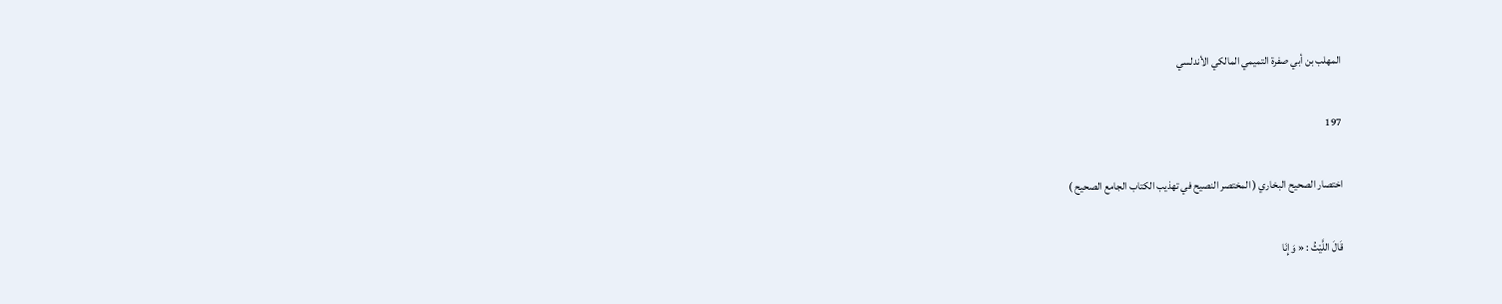المهلب بن أبي صفرة التميمي المالكي الأندلسي

197

اختصار الصحيح البخاري ( المختصر النصيح في تهذيب الكتاب الجامع الصحيح )

قَالَ اللَّيْثُ : « وَإِنَا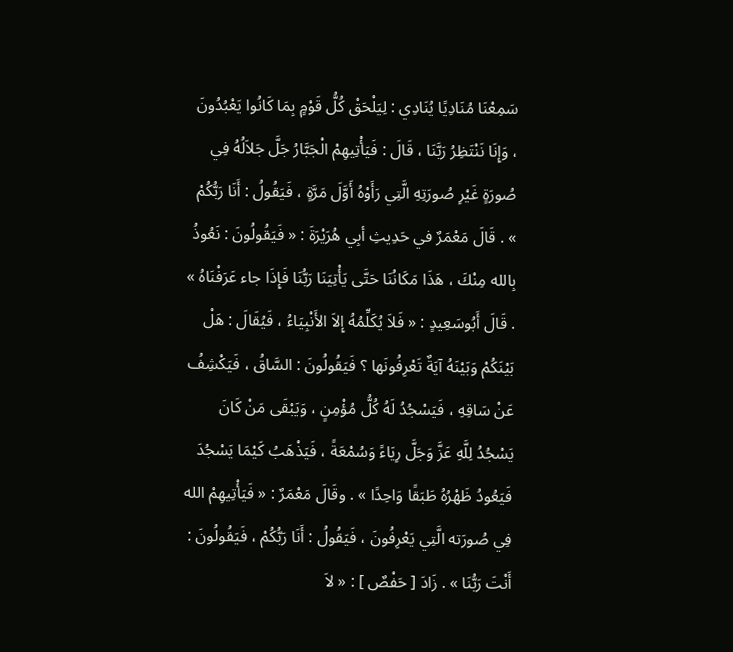سَمِعْنَا مُنَادِيًا يُنَادِي : لِيَلْحَقْ كُلُّ قَوْمٍ بِمَا كَانُوا يَعْبُدُونَ ، وَإِنَا نَنْتَظِرُ رَبَّنَا ، قَالَ : فَيَأْتِيهِمْ الْجَبَّارُ جَلَّ جَلاَلُهُ فِي صُورَةٍ غَيْرِ صُورَتِهِ الَّتِي رَأَوْهُ أَوَّلَ مَرَّةٍ ، فَيَقُولُ : أَنَا رَبُّكُمْ » . قَالَ مَعْمَرٌ في حَدِيثِ أبِي هُرَيْرَةَ : « فَيَقُولُونَ : نَعُوذُ بِالله مِنْكَ ، هَذَا مَكَانُنَا حَتَّى يَأْتِيَنَا رَبُّنَا فَإِذَا جاء عَرَفْنَاهُ » . قَالَ أَبُوسَعِيدٍ : « فَلاَ يُكَلِّمُهُ إِلاَ الأَنْبِيَاءُ ، فَيُقَالَ : هَلْ بَيْنَكُمْ وَبَيْنَهُ آيَةٌ تَعْرِفُونَها ؟ فَيَقُولُونَ : السَّاقُ ، فَيَكْشِفُ عَنْ سَاقِهِ ، فَيَسْجُدُ لَهُ كُلُّ مُؤْمِنٍ ، وَيَبْقَى مَنْ كَانَ يَسْجُدُ لِلَّهِ عَزَّ وَجَلَّ رِيَاءً وَسُمْعَةً ، فَيَذْهَبُ كَيْمَا يَسْجُدَ فَيَعُودُ ظَهْرُهُ طَبَقًا وَاحِدًا » . وقَالَ مَعْمَرٌ : « فَيَأْتِيهِمْ الله فِي صُورَته الَّتِي يَعْرِفُونَ ، فَيَقُولُ : أَنَا رَبُّكُمْ ، فَيَقُولُونَ : أَنْتَ رَبُّنَا » . زَادَ [ حَفْصٌ ] : « لاَ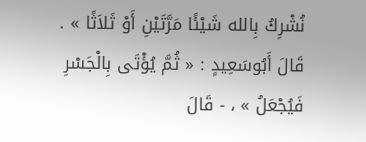نُشْرِكُ بِالله شَيْئًا مَرَّتَيْنِ أَوْ ثَلاَثًا » . قَالَ أَبُوسَعِيدٍ : « ثُمَّ يُؤْتَى بِالْجَسْرِ فَيُجْعَلُ » ، - قَالَ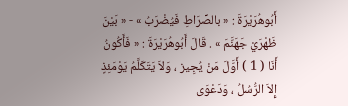أَبُوهُرَيْرَةَ : « بالصِّرَاطِ فَيُضْرَبُ » - « بَيْنَ ظَهْرَيْ جَهَنَّمَ » . قَالَ أَبُوهُرَيْرَةَ : « فَأَكُونُ أَنَا ( 1 ) أَوَّلَ مَنْ يُجِيز ، وَلاَ يَتَكَلَّمُ يَوْمَئِذٍ إِلاَ الرُّسُلُ ، وَدَعْوَى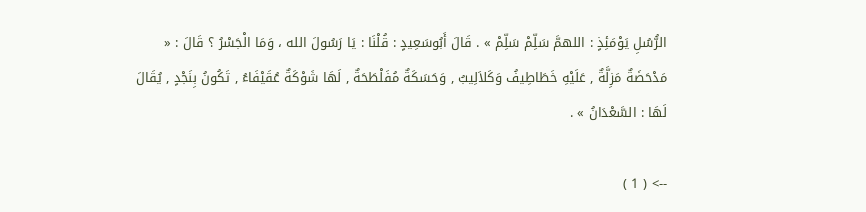الرُّسُلِ يَوْمَئِذٍ : اللهمَّ سَلِّمْ سَلِّمْ » . قَالَ أَبُوسَعِيدٍ : قُلْنَا : يَا رَسُولَ الله ، وَمَا الْجَسْرُ ؟ قَالَ : « مَدْحَضَةٌ مَزِلَّةٌ , عَلَيْهِ خَطَاطِيفُ وَكَلاَلِيبُ , وَحَسَكَةٌ مُفَلْطَحَةٌ , لَهَا شَوْكَةٌ عُقَيْفَاءُ , تَكُونُ بِنَجْدٍ , يُقَالَ لَهَا : السَّعْدَانُ » .

--> ( 1 )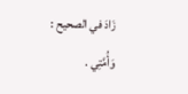زَادَ في الصحيح : وَأُمَّتِي .